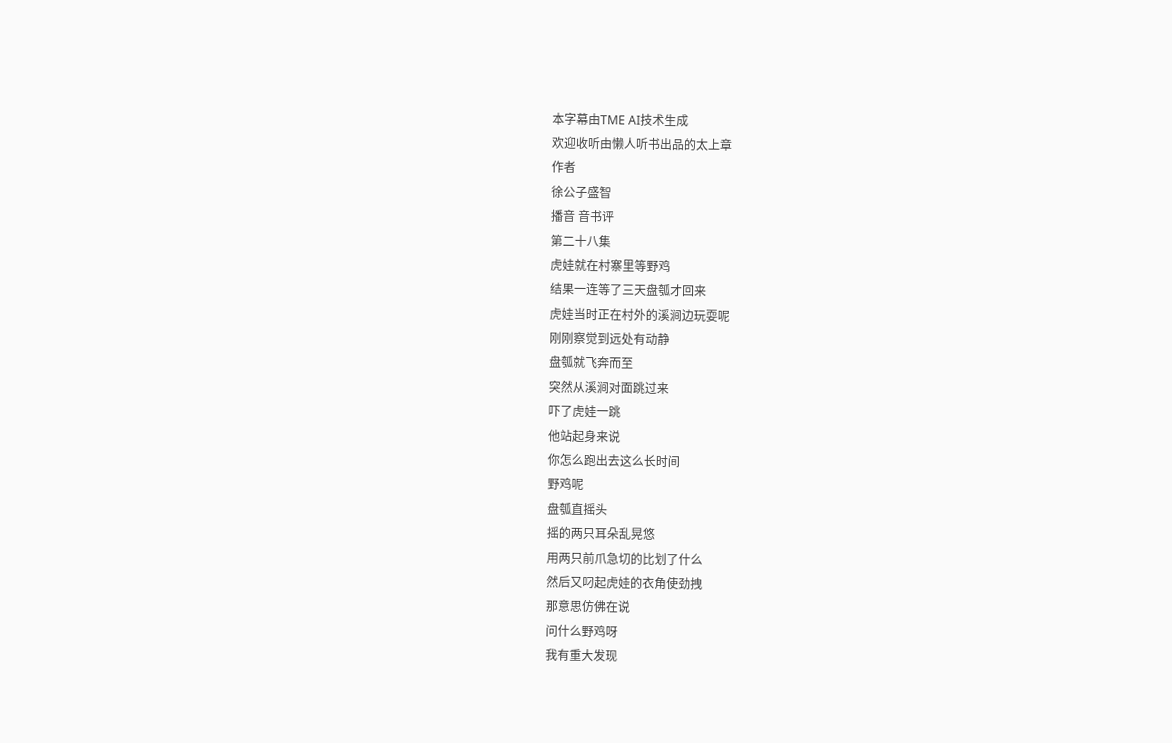本字幕由TME AI技术生成
欢迎收听由懒人听书出品的太上章
作者
徐公子盛智
播音 音书评
第二十八集
虎娃就在村寨里等野鸡
结果一连等了三天盘瓠才回来
虎娃当时正在村外的溪涧边玩耍呢
刚刚察觉到远处有动静
盘瓠就飞奔而至
突然从溪涧对面跳过来
吓了虎娃一跳
他站起身来说
你怎么跑出去这么长时间
野鸡呢
盘瓠直摇头
摇的两只耳朵乱晃悠
用两只前爪急切的比划了什么
然后又叼起虎娃的衣角使劲拽
那意思仿佛在说
问什么野鸡呀
我有重大发现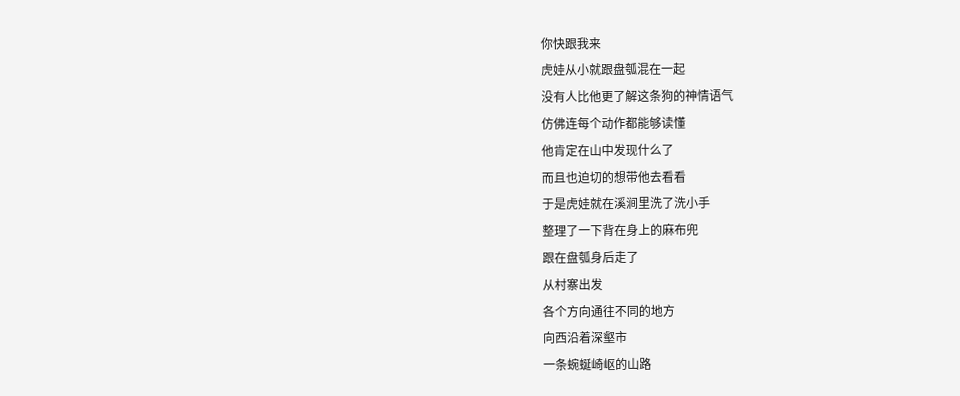你快跟我来
虎娃从小就跟盘瓠混在一起
没有人比他更了解这条狗的神情语气
仿佛连每个动作都能够读懂
他肯定在山中发现什么了
而且也迫切的想带他去看看
于是虎娃就在溪涧里洗了洗小手
整理了一下背在身上的麻布兜
跟在盘瓠身后走了
从村寨出发
各个方向通往不同的地方
向西沿着深壑市
一条蜿蜒崎岖的山路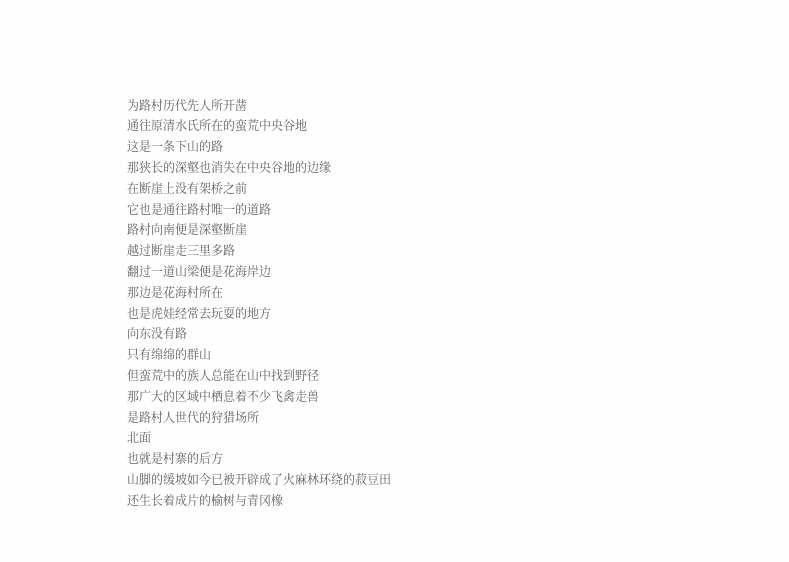为路村历代先人所开凿
通往原清水氏所在的蛮荒中央谷地
这是一条下山的路
那狭长的深壑也消失在中央谷地的边缘
在断崖上没有架桥之前
它也是通往路村唯一的道路
路村向南便是深壑断崖
越过断崖走三里多路
翻过一道山梁便是花海岸边
那边是花海村所在
也是虎娃经常去玩耍的地方
向东没有路
只有绵绵的群山
但蛮荒中的族人总能在山中找到野径
那广大的区域中栖息着不少飞禽走兽
是路村人世代的狩猎场所
北面
也就是村寨的后方
山脚的缓坡如今已被开辟成了火麻林环绕的菽豆田
还生长着成片的榆树与青冈橡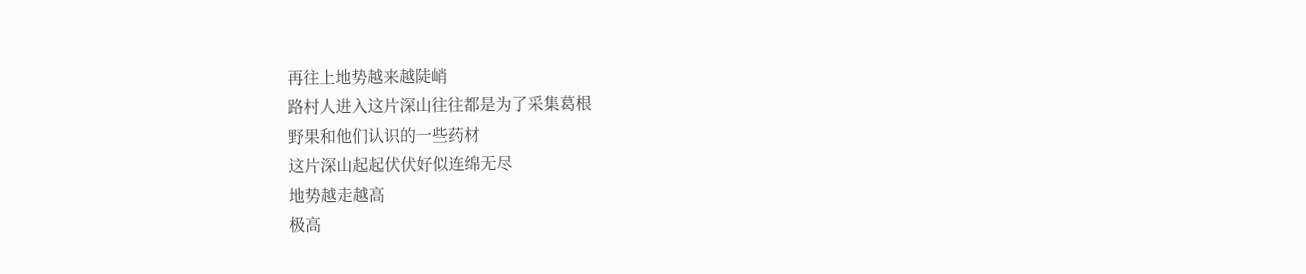再往上地势越来越陡峭
路村人进入这片深山往往都是为了采集葛根
野果和他们认识的一些药材
这片深山起起伏伏好似连绵无尽
地势越走越高
极高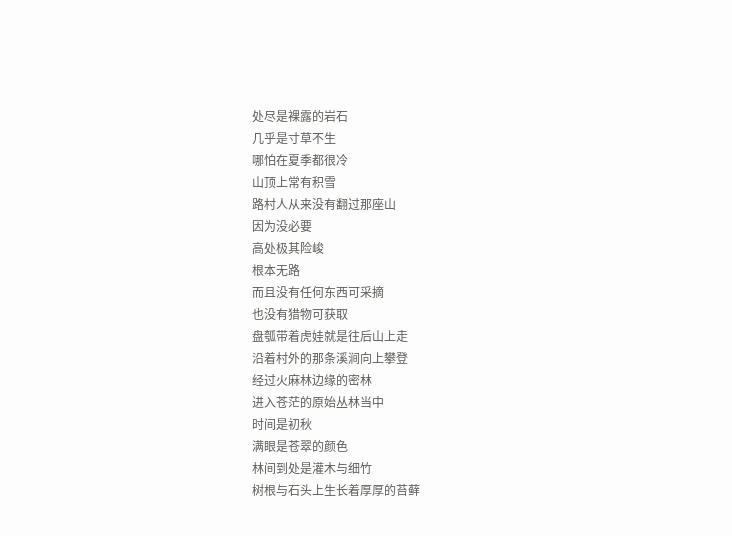处尽是裸露的岩石
几乎是寸草不生
哪怕在夏季都很冷
山顶上常有积雪
路村人从来没有翻过那座山
因为没必要
高处极其险峻
根本无路
而且没有任何东西可采摘
也没有猎物可获取
盘瓠带着虎娃就是往后山上走
沿着村外的那条溪涧向上攀登
经过火麻林边缘的密林
进入苍茫的原始丛林当中
时间是初秋
满眼是苍翠的颜色
林间到处是灌木与细竹
树根与石头上生长着厚厚的苔藓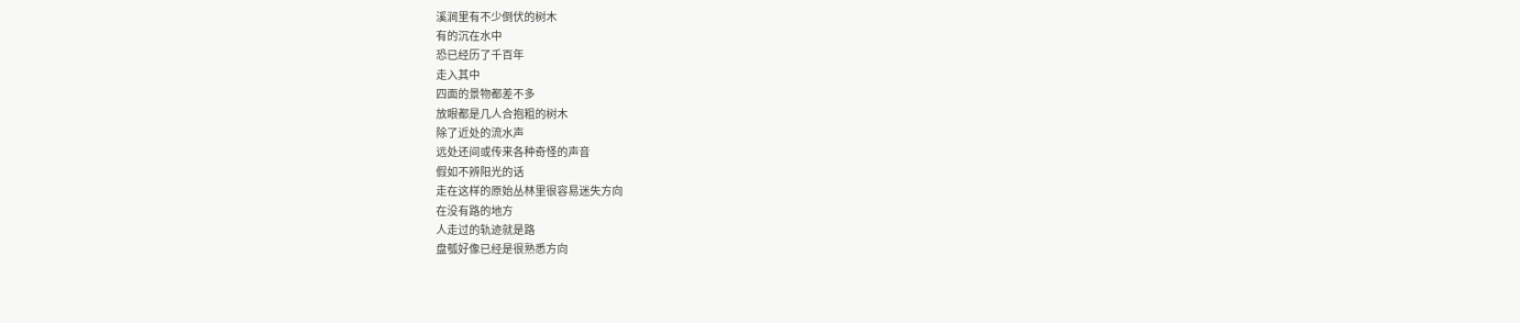溪涧里有不少倒伏的树木
有的沉在水中
恐已经历了千百年
走入其中
四面的景物都差不多
放眼都是几人合抱粗的树木
除了近处的流水声
远处还间或传来各种奇怪的声音
假如不辨阳光的话
走在这样的原始丛林里很容易迷失方向
在没有路的地方
人走过的轨迹就是路
盘瓠好像已经是很熟悉方向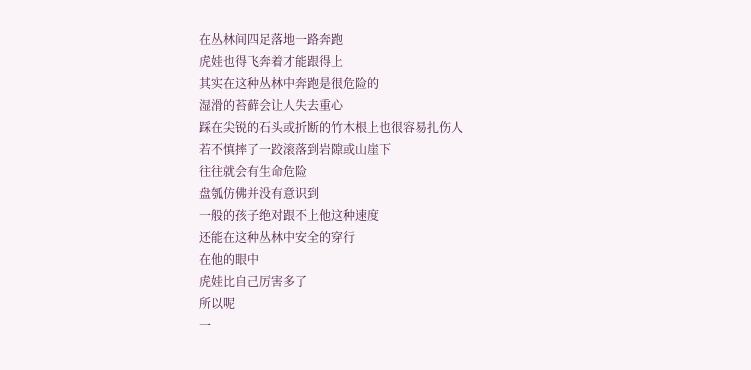在丛林间四足落地一路奔跑
虎娃也得飞奔着才能跟得上
其实在这种丛林中奔跑是很危险的
湿滑的苔藓会让人失去重心
踩在尖锐的石头或折断的竹木根上也很容易扎伤人
若不慎摔了一跤滚落到岩隙或山崖下
往往就会有生命危险
盘瓠仿佛并没有意识到
一般的孩子绝对跟不上他这种速度
还能在这种丛林中安全的穿行
在他的眼中
虎娃比自己厉害多了
所以呢
一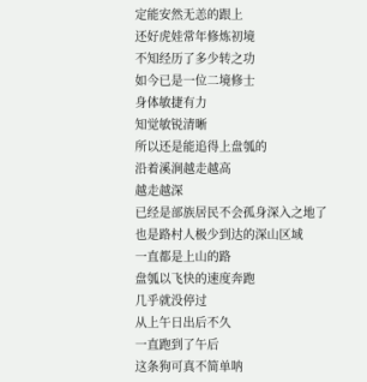定能安然无恙的跟上
还好虎娃常年修炼初境
不知经历了多少转之功
如今已是一位二境修士
身体敏捷有力
知觉敏锐清晰
所以还是能追得上盘瓠的
沿着溪涧越走越高
越走越深
已经是部族居民不会孤身深入之地了
也是路村人极少到达的深山区域
一直都是上山的路
盘瓠以飞快的速度奔跑
几乎就没停过
从上午日出后不久
一直跑到了午后
这条狗可真不简单呐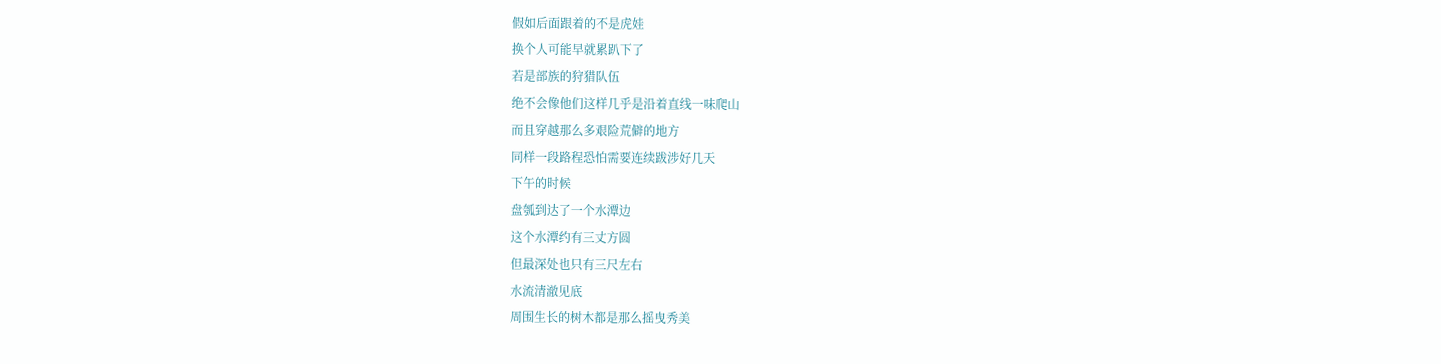假如后面跟着的不是虎娃
换个人可能早就累趴下了
若是部族的狩猎队伍
绝不会像他们这样几乎是沿着直线一味爬山
而且穿越那么多艰险荒僻的地方
同样一段路程恐怕需要连续跋涉好几天
下午的时候
盘瓠到达了一个水潭边
这个水潭约有三丈方圆
但最深处也只有三尺左右
水流清澈见底
周围生长的树木都是那么摇曳秀美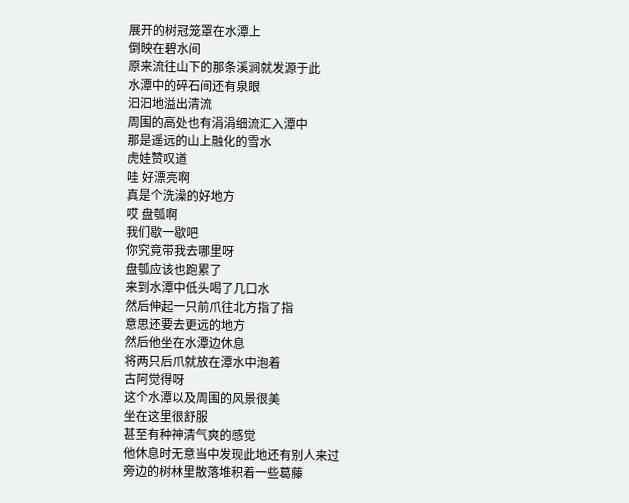展开的树冠笼罩在水潭上
倒映在碧水间
原来流往山下的那条溪涧就发源于此
水潭中的碎石间还有泉眼
汩汩地溢出清流
周围的高处也有涓涓细流汇入潭中
那是遥远的山上融化的雪水
虎娃赞叹道
哇 好漂亮啊
真是个洗澡的好地方
哎 盘瓠啊
我们歇一歇吧
你究竟带我去哪里呀
盘瓠应该也跑累了
来到水潭中低头喝了几口水
然后伸起一只前爪往北方指了指
意思还要去更远的地方
然后他坐在水潭边休息
将两只后爪就放在潭水中泡着
古阿觉得呀
这个水潭以及周围的风景很美
坐在这里很舒服
甚至有种神清气爽的感觉
他休息时无意当中发现此地还有别人来过
旁边的树林里散落堆积着一些葛藤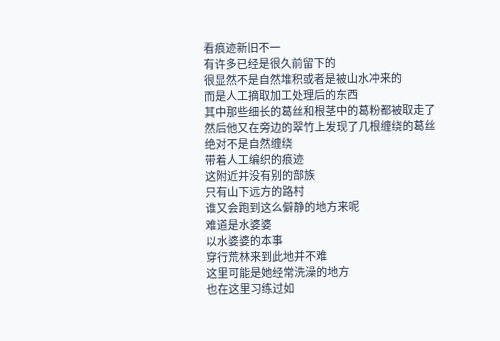看痕迹新旧不一
有许多已经是很久前留下的
很显然不是自然堆积或者是被山水冲来的
而是人工摘取加工处理后的东西
其中那些细长的葛丝和根茎中的葛粉都被取走了
然后他又在旁边的翠竹上发现了几根缠绕的葛丝
绝对不是自然缠绕
带着人工编织的痕迹
这附近并没有别的部族
只有山下远方的路村
谁又会跑到这么僻静的地方来呢
难道是水婆婆
以水婆婆的本事
穿行荒林来到此地并不难
这里可能是她经常洗澡的地方
也在这里习练过如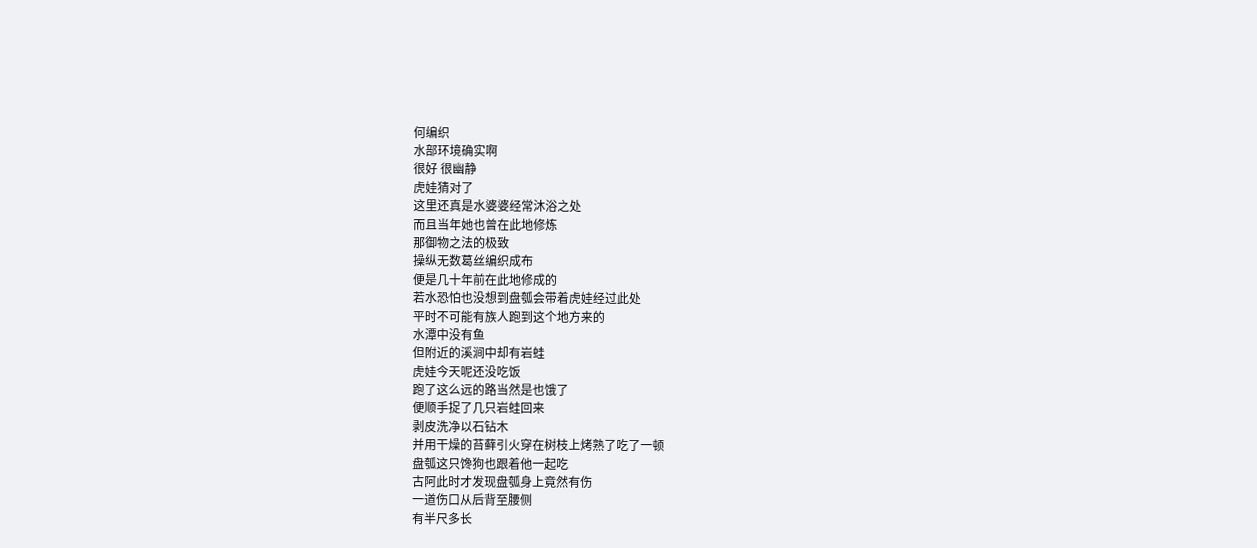何编织
水部环境确实啊
很好 很幽静
虎娃猜对了
这里还真是水婆婆经常沐浴之处
而且当年她也曾在此地修炼
那御物之法的极致
操纵无数葛丝编织成布
便是几十年前在此地修成的
若水恐怕也没想到盘瓠会带着虎娃经过此处
平时不可能有族人跑到这个地方来的
水潭中没有鱼
但附近的溪涧中却有岩蛙
虎娃今天呢还没吃饭
跑了这么远的路当然是也饿了
便顺手捉了几只岩蛙回来
剥皮洗净以石钻木
并用干燥的苔藓引火穿在树枝上烤熟了吃了一顿
盘瓠这只馋狗也跟着他一起吃
古阿此时才发现盘瓠身上竟然有伤
一道伤口从后背至腰侧
有半尺多长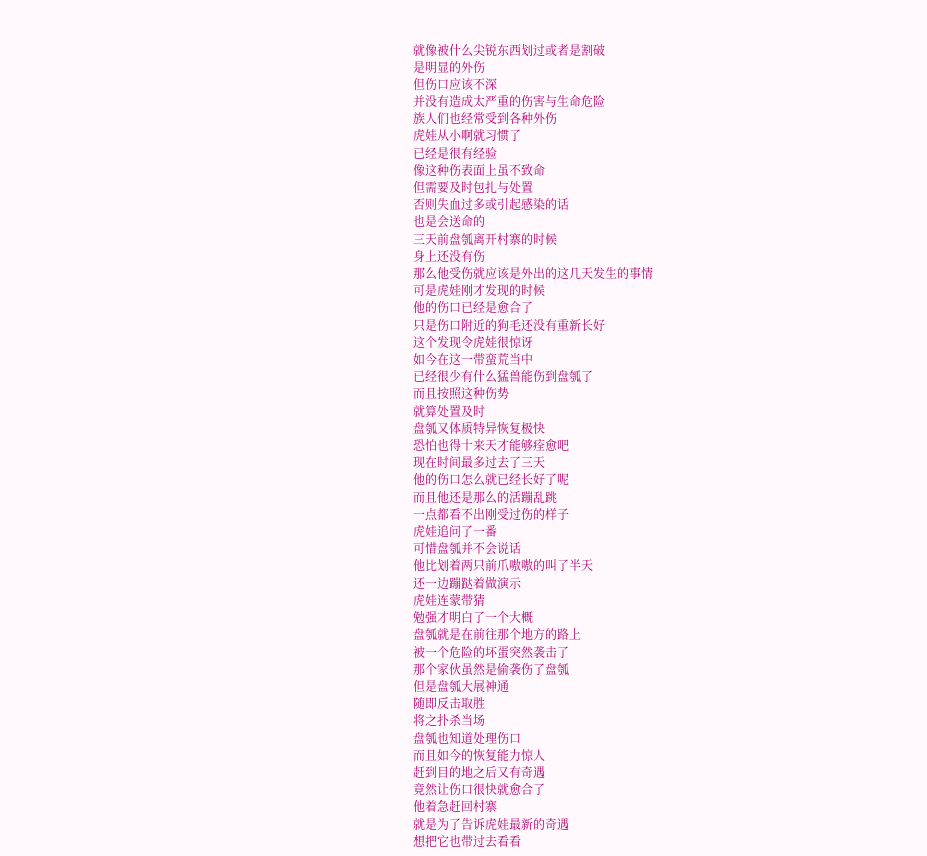就像被什么尖锐东西划过或者是割破
是明显的外伤
但伤口应该不深
并没有造成太严重的伤害与生命危险
族人们也经常受到各种外伤
虎娃从小啊就习惯了
已经是很有经验
像这种伤表面上虽不致命
但需要及时包扎与处置
否则失血过多或引起感染的话
也是会送命的
三天前盘瓠离开村寨的时候
身上还没有伤
那么他受伤就应该是外出的这几天发生的事情
可是虎娃刚才发现的时候
他的伤口已经是愈合了
只是伤口附近的狗毛还没有重新长好
这个发现令虎娃很惊讶
如今在这一带蛮荒当中
已经很少有什么猛兽能伤到盘瓠了
而且按照这种伤势
就算处置及时
盘瓠又体质特异恢复极快
恐怕也得十来天才能够痊愈吧
现在时间最多过去了三天
他的伤口怎么就已经长好了呢
而且他还是那么的活蹦乱跳
一点都看不出刚受过伤的样子
虎娃追问了一番
可惜盘瓠并不会说话
他比划着两只前爪嗷嗷的叫了半天
还一边蹦跶着做演示
虎娃连蒙带猜
勉强才明白了一个大概
盘瓠就是在前往那个地方的路上
被一个危险的坏蛋突然袭击了
那个家伙虽然是偷袭伤了盘瓠
但是盘瓠大展神通
随即反击取胜
将之扑杀当场
盘瓠也知道处理伤口
而且如今的恢复能力惊人
赶到目的地之后又有奇遇
竟然让伤口很快就愈合了
他着急赶回村寨
就是为了告诉虎娃最新的奇遇
想把它也带过去看看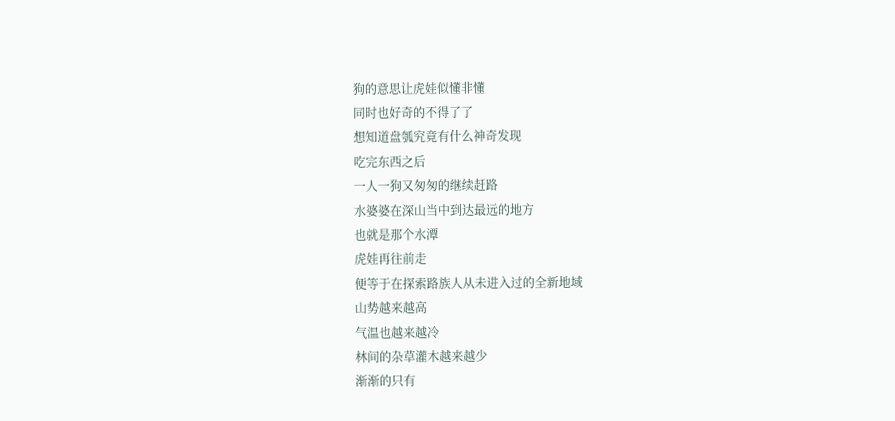狗的意思让虎娃似懂非懂
同时也好奇的不得了了
想知道盘瓠究竟有什么神奇发现
吃完东西之后
一人一狗又匆匆的继续赶路
水婆婆在深山当中到达最远的地方
也就是那个水潭
虎娃再往前走
便等于在探索路族人从未进入过的全新地域
山势越来越高
气温也越来越冷
林间的杂草灌木越来越少
渐渐的只有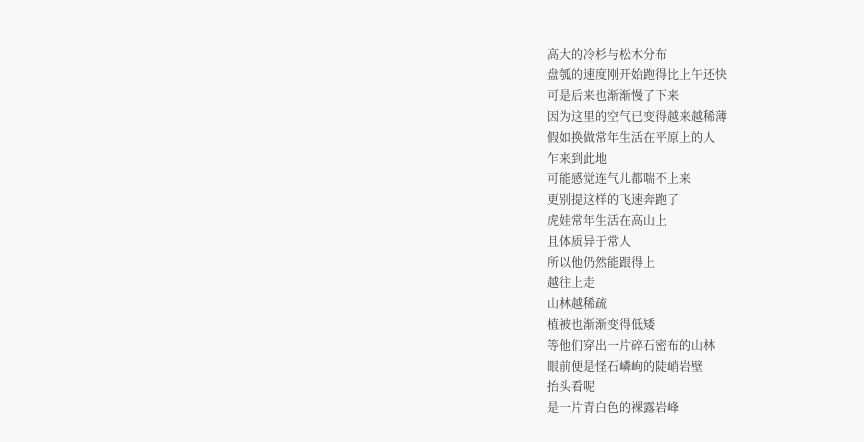高大的冷杉与松木分布
盘瓠的速度刚开始跑得比上午还快
可是后来也渐渐慢了下来
因为这里的空气已变得越来越稀薄
假如换做常年生活在平原上的人
乍来到此地
可能感觉连气儿都喘不上来
更别提这样的飞速奔跑了
虎娃常年生活在高山上
且体质异于常人
所以他仍然能跟得上
越往上走
山林越稀疏
植被也渐渐变得低矮
等他们穿出一片碎石密布的山林
眼前便是怪石嶙峋的陡峭岩壁
抬头看呢
是一片青白色的裸露岩峰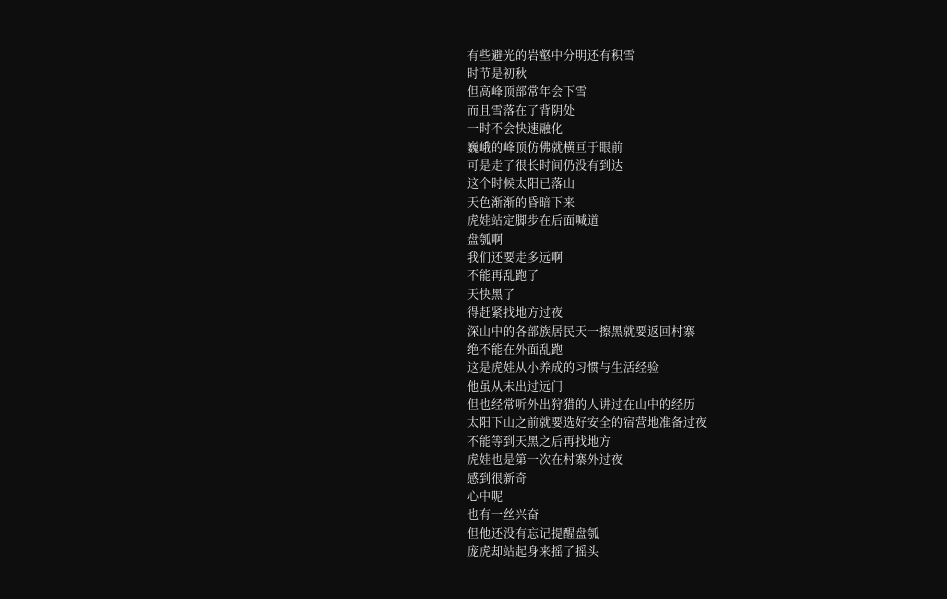有些避光的岩壑中分明还有积雪
时节是初秋
但高峰顶部常年会下雪
而且雪落在了背阴处
一时不会快速融化
巍峨的峰顶仿佛就横亘于眼前
可是走了很长时间仍没有到达
这个时候太阳已落山
天色渐渐的昏暗下来
虎娃站定脚步在后面喊道
盘瓠啊
我们还要走多远啊
不能再乱跑了
天快黑了
得赶紧找地方过夜
深山中的各部族居民天一擦黑就要返回村寨
绝不能在外面乱跑
这是虎娃从小养成的习惯与生活经验
他虽从未出过远门
但也经常听外出狩猎的人讲过在山中的经历
太阳下山之前就要选好安全的宿营地准备过夜
不能等到天黑之后再找地方
虎娃也是第一次在村寨外过夜
感到很新奇
心中呢
也有一丝兴奋
但他还没有忘记提醒盘瓠
庞虎却站起身来摇了摇头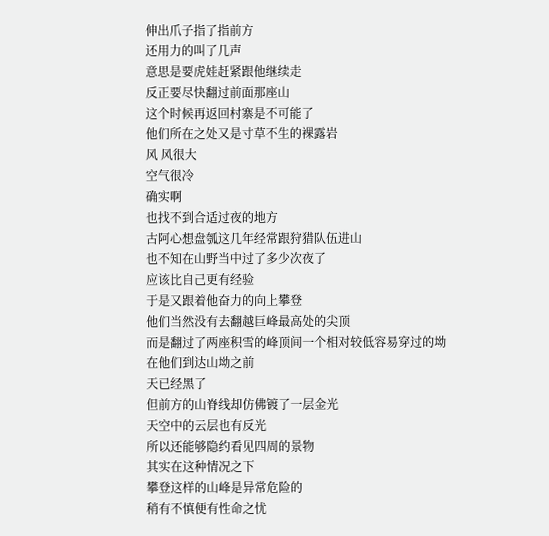伸出爪子指了指前方
还用力的叫了几声
意思是要虎娃赶紧跟他继续走
反正要尽快翻过前面那座山
这个时候再返回村寨是不可能了
他们所在之处又是寸草不生的裸露岩
风 风很大
空气很冷
确实啊
也找不到合适过夜的地方
古阿心想盘瓠这几年经常跟狩猎队伍进山
也不知在山野当中过了多少次夜了
应该比自己更有经验
于是又跟着他奋力的向上攀登
他们当然没有去翻越巨峰最高处的尖顶
而是翻过了两座积雪的峰顶间一个相对较低容易穿过的坳
在他们到达山坳之前
天已经黑了
但前方的山脊线却仿佛镀了一层金光
天空中的云层也有反光
所以还能够隐约看见四周的景物
其实在这种情况之下
攀登这样的山峰是异常危险的
稍有不慎便有性命之忧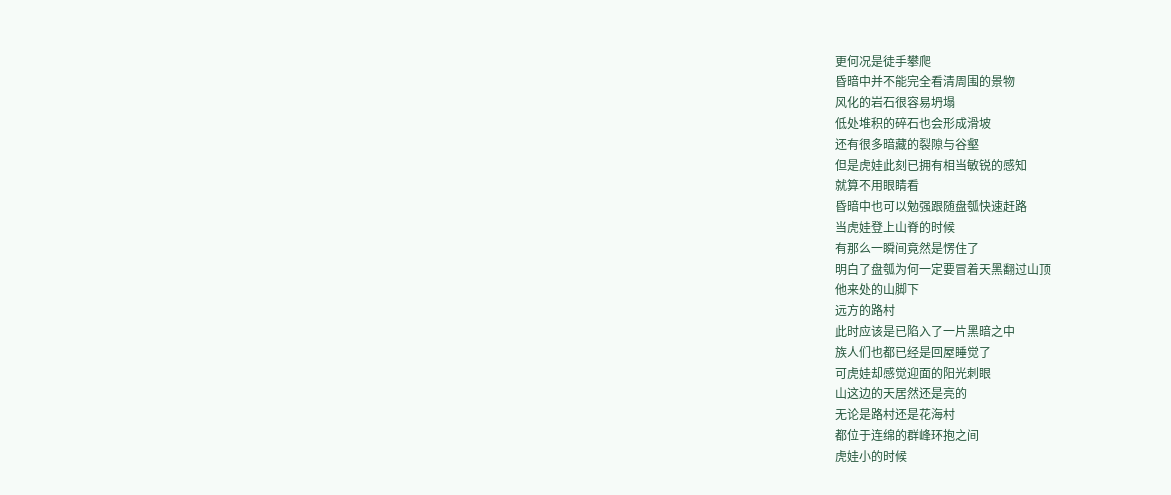更何况是徒手攀爬
昏暗中并不能完全看清周围的景物
风化的岩石很容易坍塌
低处堆积的碎石也会形成滑坡
还有很多暗藏的裂隙与谷壑
但是虎娃此刻已拥有相当敏锐的感知
就算不用眼睛看
昏暗中也可以勉强跟随盘瓠快速赶路
当虎娃登上山脊的时候
有那么一瞬间竟然是愣住了
明白了盘瓠为何一定要冒着天黑翻过山顶
他来处的山脚下
远方的路村
此时应该是已陷入了一片黑暗之中
族人们也都已经是回屋睡觉了
可虎娃却感觉迎面的阳光刺眼
山这边的天居然还是亮的
无论是路村还是花海村
都位于连绵的群峰环抱之间
虎娃小的时候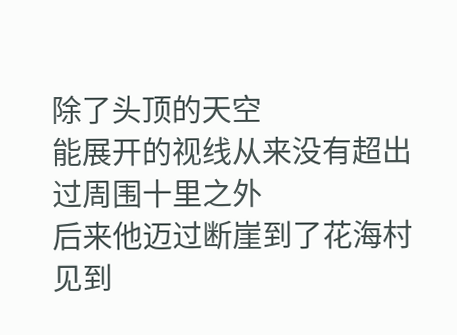除了头顶的天空
能展开的视线从来没有超出过周围十里之外
后来他迈过断崖到了花海村
见到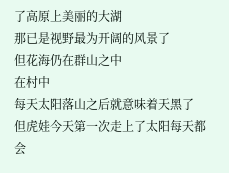了高原上美丽的大湖
那已是视野最为开阔的风景了
但花海仍在群山之中
在村中
每天太阳落山之后就意味着天黑了
但虎娃今天第一次走上了太阳每天都会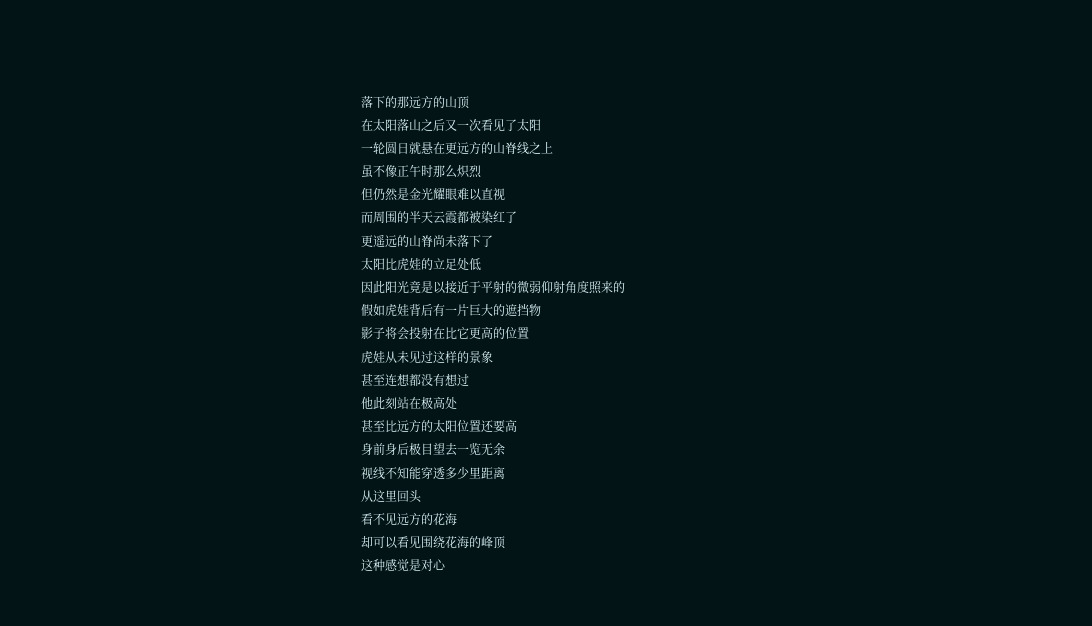落下的那远方的山顶
在太阳落山之后又一次看见了太阳
一轮圆日就悬在更远方的山脊线之上
虽不像正午时那么炽烈
但仍然是金光耀眼难以直视
而周围的半天云霞都被染红了
更遥远的山脊尚未落下了
太阳比虎娃的立足处低
因此阳光竟是以接近于平射的微弱仰射角度照来的
假如虎娃背后有一片巨大的遮挡物
影子将会投射在比它更高的位置
虎娃从未见过这样的景象
甚至连想都没有想过
他此刻站在极高处
甚至比远方的太阳位置还要高
身前身后极目望去一览无余
视线不知能穿透多少里距离
从这里回头
看不见远方的花海
却可以看见围绕花海的峰顶
这种感觉是对心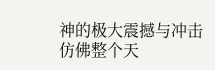神的极大震撼与冲击
仿佛整个天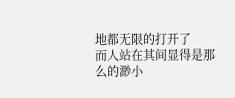地都无限的打开了
而人站在其间显得是那么的渺小